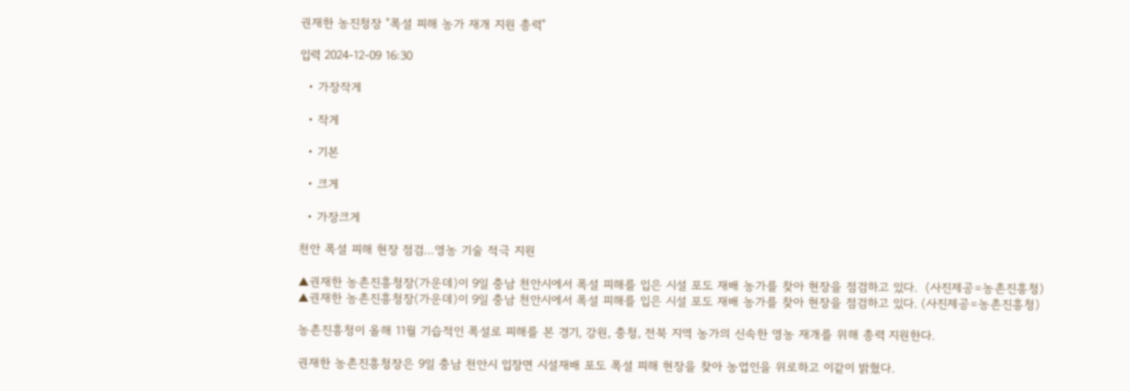권재한 농진청장 "폭설 피해 농가 재개 지원 총력"

입력 2024-12-09 16:30

  • 가장작게

  • 작게

  • 기본

  • 크게

  • 가장크게

천안 폭설 피해 현장 점검…영농 기술 적극 지원

▲권재한 농촌진흥청장(가운데)이 9일 충남 천안시에서 폭설 피해를 입은 시설 포도 재배 농가를 찾아 현장을 점검하고 있다.  (사진제공=농촌진흥청)
▲권재한 농촌진흥청장(가운데)이 9일 충남 천안시에서 폭설 피해를 입은 시설 포도 재배 농가를 찾아 현장을 점검하고 있다. (사진제공=농촌진흥청)

농촌진흥청이 올해 11월 기습적인 폭설로 피해를 본 경기, 강원, 충청, 전북 지역 농가의 신속한 영농 재개를 위해 총력 지원한다.

권재한 농촌진흥청장은 9일 충남 천안시 입장면 시설재배 포도 폭설 피해 현장을 찾아 농업인을 위로하고 이같이 밝혔다.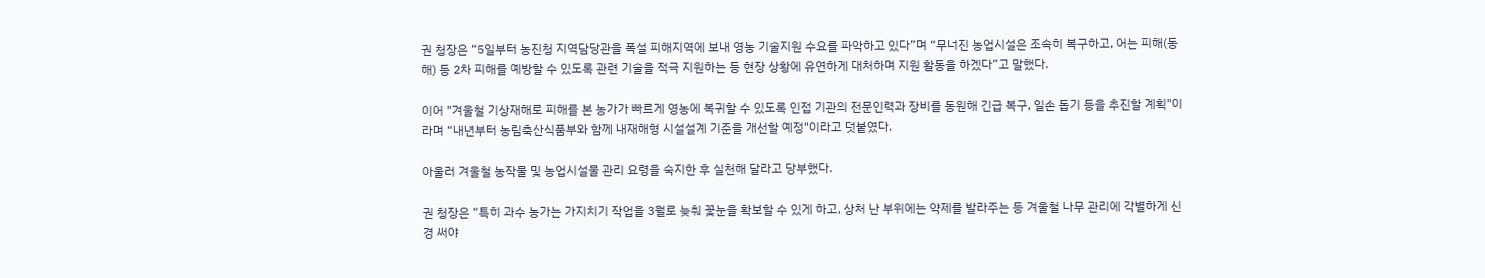권 청장은 “5일부터 농진청 지역담당관을 폭설 피해지역에 보내 영농 기술지원 수요를 파악하고 있다”며 “무너진 농업시설은 조속히 복구하고, 어는 피해(동해) 등 2차 피해를 예방할 수 있도록 관련 기술을 적극 지원하는 등 현장 상황에 유연하게 대처하며 지원 활동을 하겠다”고 말했다.

이어 "겨울철 기상재해로 피해를 본 농가가 빠르게 영농에 복귀할 수 있도록 인접 기관의 전문인력과 장비를 동원해 긴급 복구, 일손 돕기 등을 추진할 계획"이라며 “내년부터 농림축산식품부와 함께 내재해형 시설설계 기준을 개선할 예정"이라고 덧붙였다.

아울러 겨울철 농작물 및 농업시설물 관리 요령을 숙지한 후 실천해 달라고 당부했다.

권 청장은 “특히 과수 농가는 가지치기 작업을 3월로 늦춰 꽃눈을 확보할 수 있게 하고, 상처 난 부위에는 약제를 발라주는 등 겨울철 나무 관리에 각별하게 신경 써야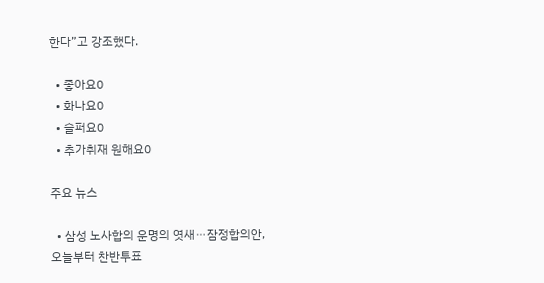한다”고 강조했다.

  • 좋아요0
  • 화나요0
  • 슬퍼요0
  • 추가취재 원해요0

주요 뉴스

  • 삼성 노사합의 운명의 엿새⋯잠정합의안, 오늘부터 찬반투표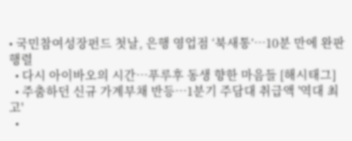• 국민참여성장펀드 첫날, 은행 영업점 ‘북새통’⋯10분 만에 완판 행렬
  • 다시 아이바오의 시간…푸루후 동생 향한 마음들 [해시태그]
  • 주춤하던 신규 가계부채 반등⋯1분기 주담대 취급액 '역대 최고'
  •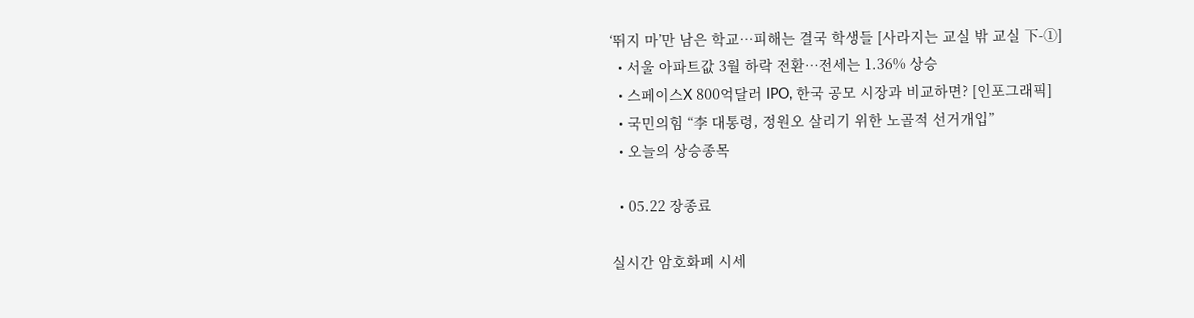‘뛰지 마’만 남은 학교…피해는 결국 학생들 [사라지는 교실 밖 교실 下-①]
  • 서울 아파트값 3월 하락 전환⋯전세는 1.36% 상승
  • 스페이스X 800억달러 IPO, 한국 공모 시장과 비교하면? [인포그래픽]
  • 국민의힘 “李 대통령, 정원오 살리기 위한 노골적 선거개입”
  • 오늘의 상승종목

  • 05.22 장종료

실시간 암호화폐 시세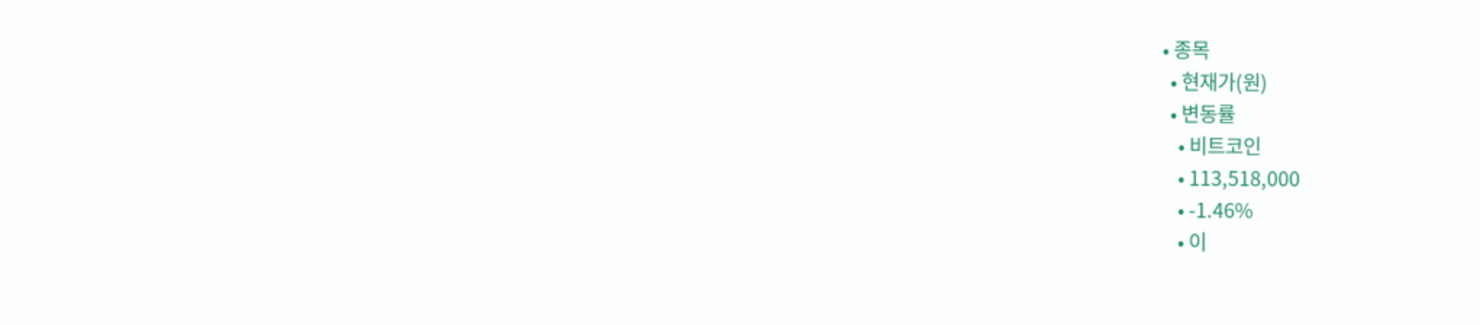• 종목
  • 현재가(원)
  • 변동률
    • 비트코인
    • 113,518,000
    • -1.46%
    • 이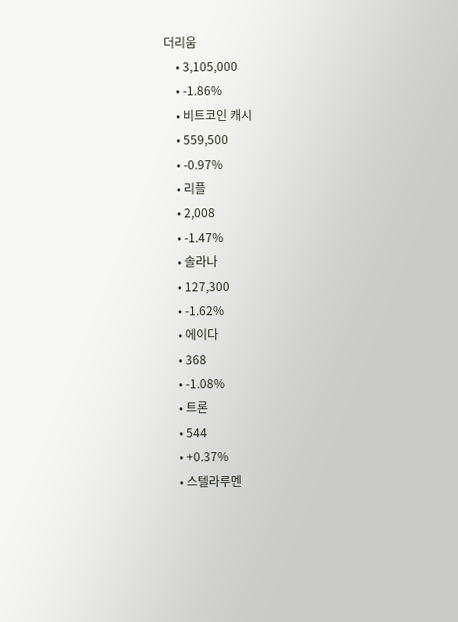더리움
    • 3,105,000
    • -1.86%
    • 비트코인 캐시
    • 559,500
    • -0.97%
    • 리플
    • 2,008
    • -1.47%
    • 솔라나
    • 127,300
    • -1.62%
    • 에이다
    • 368
    • -1.08%
    • 트론
    • 544
    • +0.37%
    • 스텔라루멘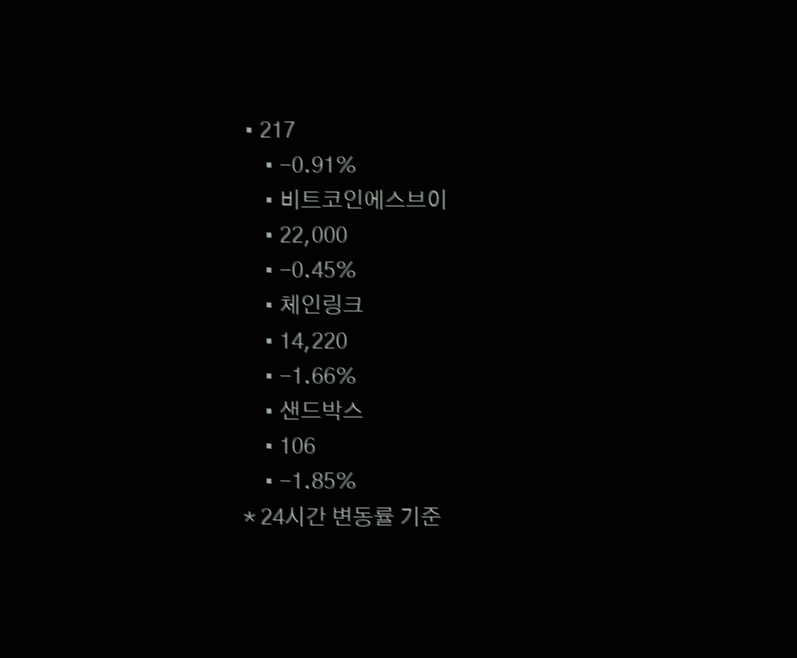• 217
    • -0.91%
    • 비트코인에스브이
    • 22,000
    • -0.45%
    • 체인링크
    • 14,220
    • -1.66%
    • 샌드박스
    • 106
    • -1.85%
* 24시간 변동률 기준